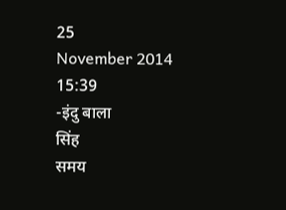25
November 2014
15:39
-इंदु बाला
सिंह
समय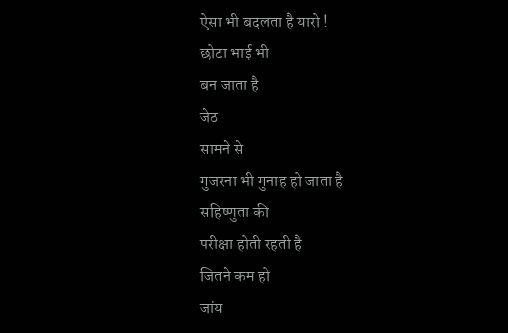ऐसा भी बदलता है यारो !
छोटा भाई भी
बन जाता है
जेठ
सामने से
गुजरना भी गुनाह हो जाता है
सहिष्णुता की
परीक्षा होती रहती है
जितने कम हो
जांय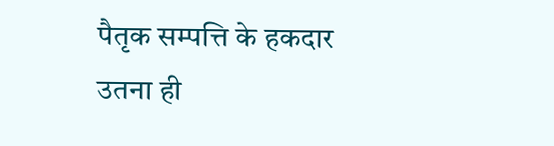पैतृक सम्पत्ति के हकदार
उतना ही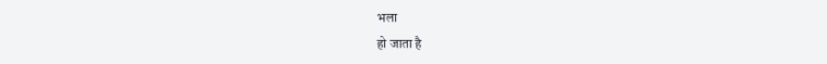भला
हो जाता है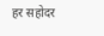हर सहोदर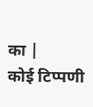का |
कोई टिप्पणी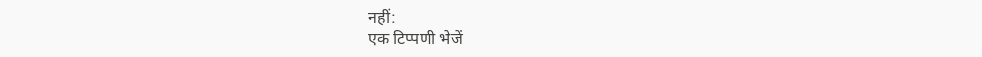नहीं:
एक टिप्पणी भेजें